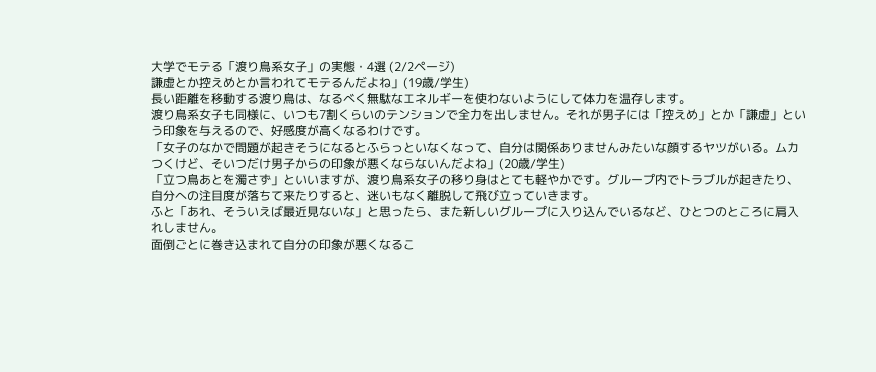大学でモテる「渡り鳥系女子」の実態・4選 (2/2ページ)
謙虚とか控えめとか言われてモテるんだよね」(19歳/学生)
長い距離を移動する渡り鳥は、なるべく無駄なエネルギーを使わないようにして体力を温存します。
渡り鳥系女子も同様に、いつも7割くらいのテンションで全力を出しません。それが男子には「控えめ」とか「謙虚」という印象を与えるので、好感度が高くなるわけです。
「女子のなかで問題が起きそうになるとふらっといなくなって、自分は関係ありませんみたいな顔するヤツがいる。ムカつくけど、そいつだけ男子からの印象が悪くならないんだよね」(20歳/学生)
「立つ鳥あとを濁さず」といいますが、渡り鳥系女子の移り身はとても軽やかです。グループ内でトラブルが起きたり、自分への注目度が落ちて来たりすると、迷いもなく離脱して飛び立っていきます。
ふと「あれ、そういえば最近見ないな」と思ったら、また新しいグループに入り込んでいるなど、ひとつのところに肩入れしません。
面倒ごとに巻き込まれて自分の印象が悪くなるこ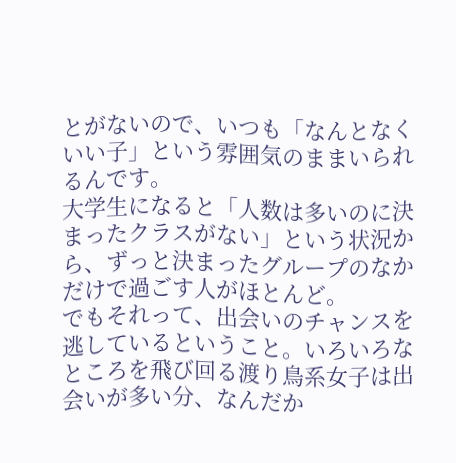とがないので、いつも「なんとなくいい子」という雰囲気のままいられるんです。
大学生になると「人数は多いのに決まったクラスがない」という状況から、ずっと決まったグループのなかだけで過ごす人がほとんど。
でもそれって、出会いのチャンスを逃しているということ。いろいろなところを飛び回る渡り鳥系女子は出会いが多い分、なんだか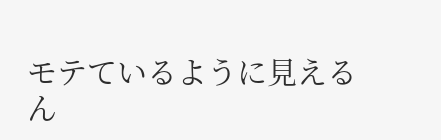モテているように見えるん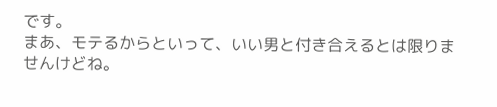です。
まあ、モテるからといって、いい男と付き合えるとは限りませんけどね。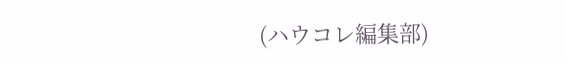(ハウコレ編集部)